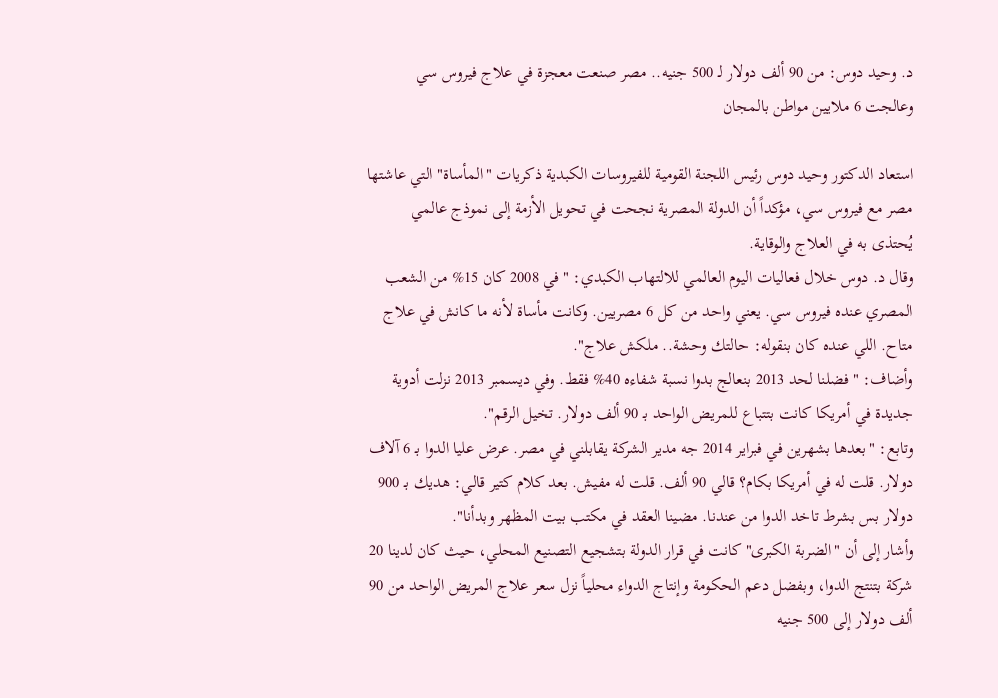د. وحيد دوس: من 90 ألف دولار لـ 500 جنيه.. مصر صنعت معجزة في علاج فيروس سي وعالجت 6 ملايين مواطن بالمجان

استعاد الدكتور وحيد دوس رئيس اللجنة القومية للفيروسات الكبدية ذكريات "المأساة" التي عاشتها مصر مع فيروس سي، مؤكداً أن الدولة المصرية نجحت في تحويل الأزمة إلى نموذج عالمي يُحتذى به في العلاج والوقاية.
وقال د. دوس خلال فعاليات اليوم العالمي للالتهاب الكبدي: "في 2008 كان 15% من الشعب المصري عنده فيروس سي. يعني واحد من كل 6 مصريين. وكانت مأساة لأنه ما كانش في علاج متاح. اللي عنده كان بنقوله: حالتك وحشة.. ملكش علاج".
وأضاف: "فضلنا لحد 2013 بنعالج بدوا نسبة شفاءه 40% فقط. وفي ديسمبر 2013 نزلت أدوية جديدة في أمريكا كانت بتتباع للمريض الواحد بـ 90 ألف دولار. تخيل الرقم".
وتابع: "بعدها بشهرين في فبراير 2014 جه مدير الشركة يقابلني في مصر. عرض عليا الدوا بـ 6 آلاف دولار. قلت له في أمريكا بكام؟ قالي 90 ألف. قلت له مفيش. بعد كلام كتير قالي: هديك بـ 900 دولار بس بشرط تاخد الدوا من عندنا. مضينا العقد في مكتب بيت المظهر وبدأنا".
وأشار إلى أن "الضربة الكبرى" كانت في قرار الدولة بتشجيع التصنيع المحلي، حيث كان لدينا 20 شركة بتنتج الدوا، وبفضل دعم الحكومة وإنتاج الدواء محلياً نزل سعر علاج المريض الواحد من 90 ألف دولار إلى 500 جنيه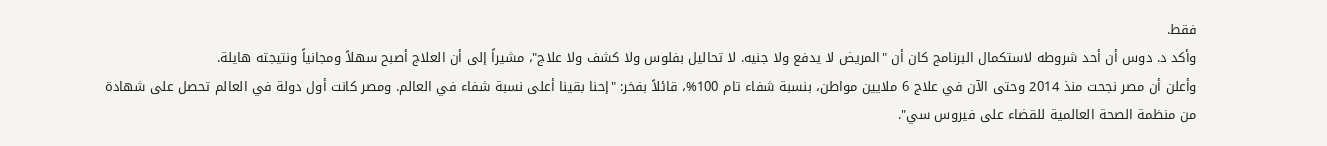فقط.
وأكد د. دوس أن أحد شروطه لاستكمال البرنامج كان أن "المريض لا يدفع ولا جنيه. لا تحاليل بفلوس ولا كشف ولا علاج"، مشيراً إلى أن العلاج أصبح سهلاً ومجانياً ونتيجته هايلة.
وأعلن أن مصر نجحت منذ 2014 وحتى الآن في علاج 6 ملايين مواطن، بنسبة شفاء تام 100%، قائلاً بفخر: "إحنا بقينا أعلى نسبة شفاء في العالم. ومصر كانت أول دولة في العالم تحصل على شهادة من منظمة الصحة العالمية للقضاء على فيروس سي".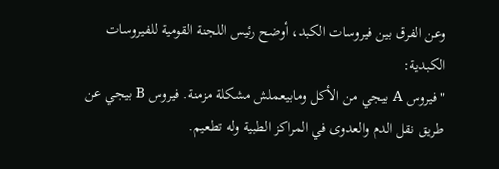وعن الفرق بين فيروسات الكبد، أوضح رئيس اللجنة القومية للفيروسات الكبدية:
"فيروس A بيجي من الأكل ومابيعملش مشكلة مزمنة. فيروس B بيجي عن طريق نقل الدم والعدوى في المراكز الطبية وله تطعيم.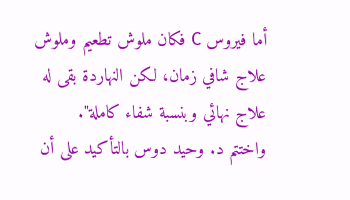أما فيروس C فكان ملوش تطعيم وملوش علاج شافي زمان، لكن النهاردة بقى له علاج نهائي وبنسبة شفاء كاملة".
واختتم د. وحيد دوس بالتأكيد على أن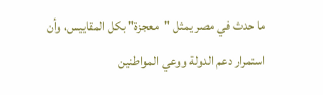ما حدث في مصر يمثل "معجزة" بكل المقاييس، وأن استمرار دعم الدولة ووعي المواطنين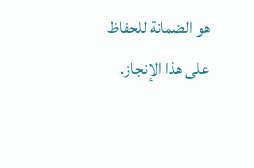هو الضمانة للحفاظ على هذا الإنجاز.